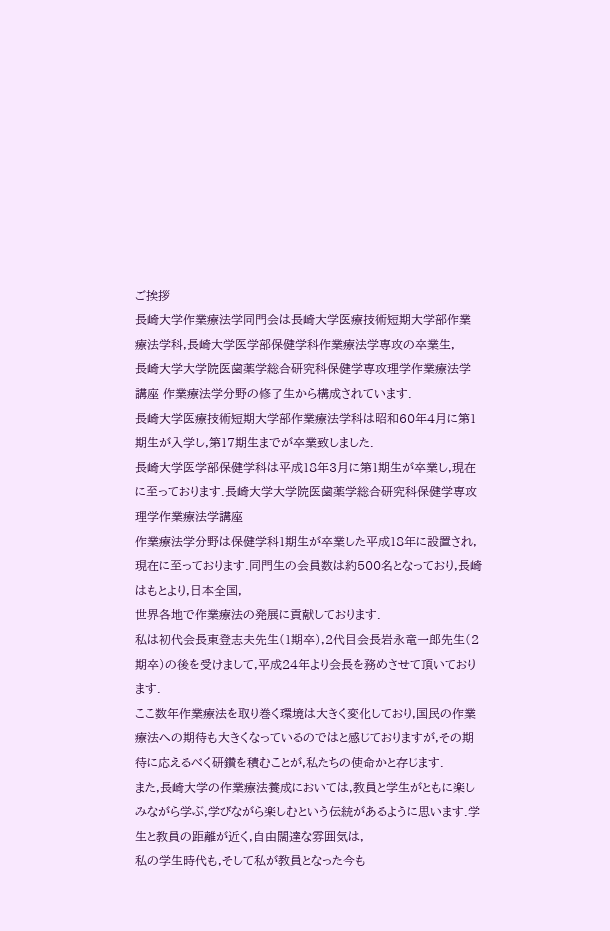ご挨拶
長崎大学作業療法学同門会は長崎大学医療技術短期大学部作業療法学科,長崎大学医学部保健学科作業療法学専攻の卒業生,
長崎大学大学院医歯薬学総合研究科保健学専攻理学作業療法学講座 作業療法学分野の修了生から構成されています.
長崎大学医療技術短期大学部作業療法学科は昭和60年4月に第1期生が入学し,第17期生までが卒業致しました.
長崎大学医学部保健学科は平成18年3月に第1期生が卒業し,現在に至っております.長崎大学大学院医歯薬学総合研究科保健学専攻理学作業療法学講座
作業療法学分野は保健学科1期生が卒業した平成18年に設置され,現在に至っております.同門生の会員数は約500名となっており,長崎はもとより,日本全国,
世界各地で作業療法の発展に貢献しております.
私は初代会長東登志夫先生(1期卒),2代目会長岩永竜一郎先生(2期卒)の後を受けまして,平成24年より会長を務めさせて頂いております.
ここ数年作業療法を取り巻く環境は大きく変化しており,国民の作業療法への期待も大きくなっているのではと感じておりますが,その期待に応えるべく研鑽を積むことが,私たちの使命かと存じます.
また,長崎大学の作業療法養成においては,教員と学生がともに楽しみながら学ぶ,学びながら楽しむという伝統があるように思います.学生と教員の距離が近く,自由闊達な雰囲気は,
私の学生時代も,そして私が教員となった今も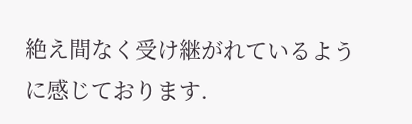絶え間なく受け継がれているように感じております.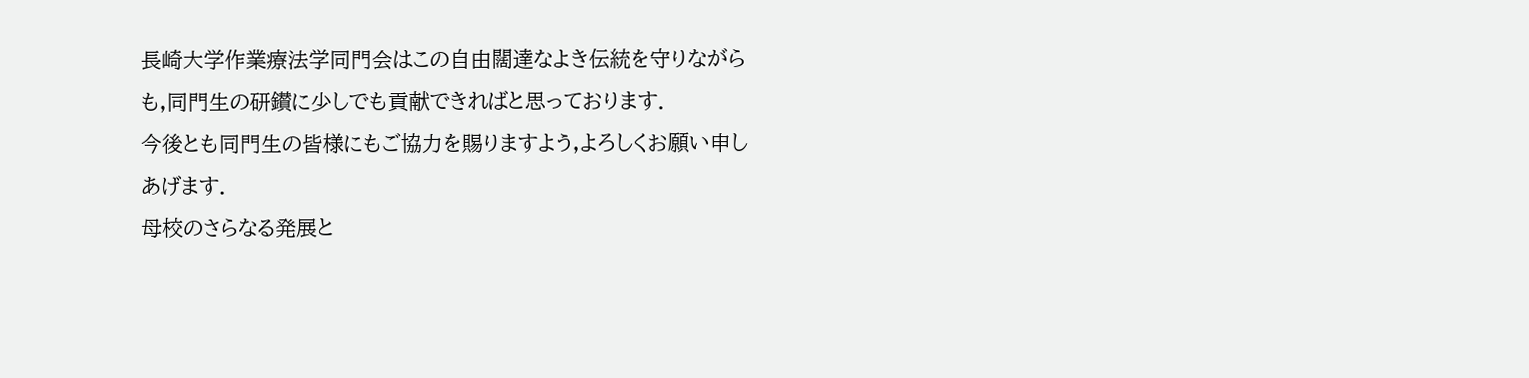長崎大学作業療法学同門会はこの自由闊達なよき伝統を守りながらも,同門生の研鑚に少しでも貢献できればと思っております.
今後とも同門生の皆様にもご協力を賜りますよう,よろしくお願い申しあげます.
母校のさらなる発展と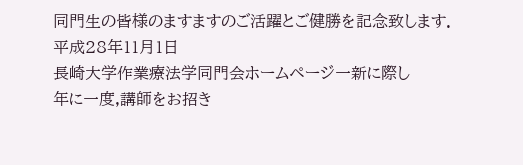同門生の皆様のますますのご活躍とご健勝を記念致します.
平成28年11月1日
長崎大学作業療法学同門会ホームページ一新に際し
年に一度,講師をお招き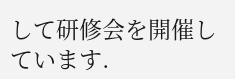して研修会を開催しています.